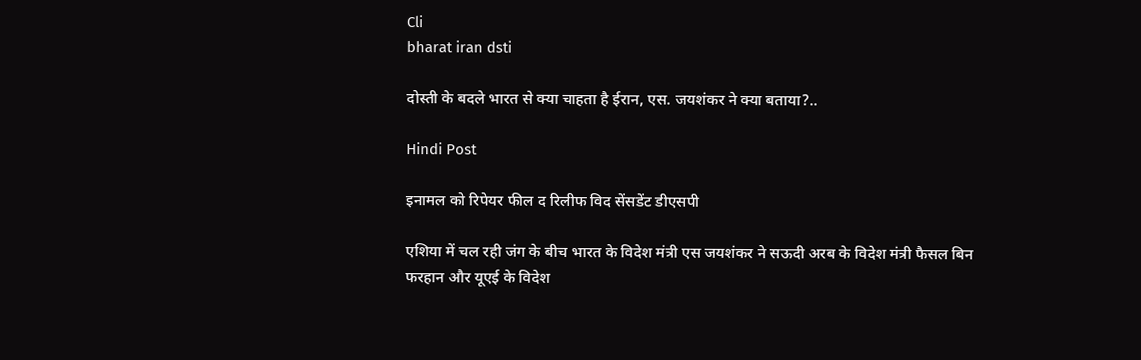Cli
bharat iran dsti

दोस्ती के बदले भारत से क्या चाहता है ईरान, एस. जयशंकर ने क्या बताया?..

Hindi Post

इनामल को रिपेयर फील द रिलीफ विद सेंसडेंट डीएसपी

एशिया में चल रही जंग के बीच भारत के विदेश मंत्री एस जयशंकर ने सऊदी अरब के विदेश मंत्री फैसल बिन फरहान और यूएई के विदेश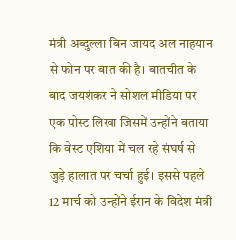मंत्री अब्दुल्ला बिन जायद अल नाहयान से फोन पर बात की है। बातचीत के बाद जयशंकर ने सोशल मीडिया पर एक पोस्ट लिखा जिसमें उन्होंने बताया कि वेस्ट एशिया में चल रहे संघर्ष से जुड़े हालात पर चर्चा हुई। इससे पहले 12 मार्च को उन्होंने ईरान के विदेश मंत्री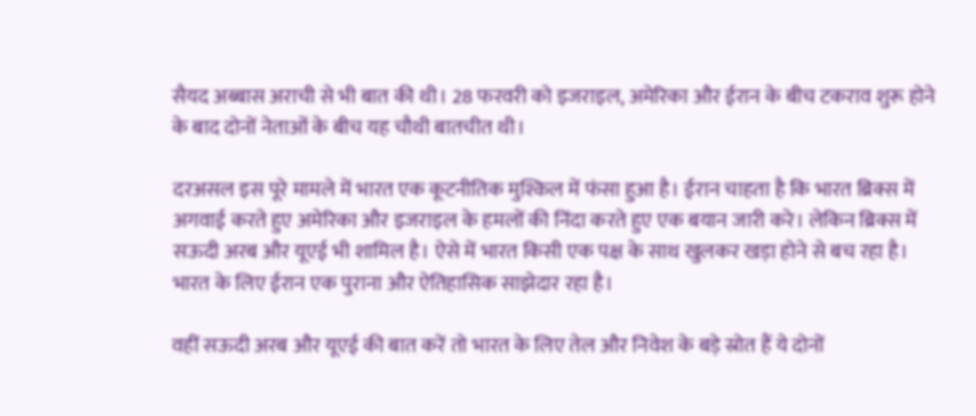सैयद अब्बास अराची से भी बात की थी। 28 फरवरी को इजराइल, अमेरिका और ईरान के बीच टकराव शुरू होने के बाद दोनों नेताओं के बीच यह चौथी बातचीत थी।

दरअसल इस पूरे मामले में भारत एक कूटनीतिक मुश्किल में फंसा हुआ है। ईरान चाहता है कि भारत ब्रिक्स में अगवाई करते हुए अमेरिका और इजराइल के हमलों की निंदा करते हुए एक बयान जारी करे। लेकिन ब्रिक्स में सऊदी अरब और यूएई भी शामिल है। ऐसे में भारत किसी एक पक्ष के साथ खुलकर खड़ा होने से बच रहा है। भारत के लिए ईरान एक पुराना और ऐतिहासिक साझेदार रहा है।

वहीं सऊदी अरब और यूएई की बात करें तो भारत के लिए तेल और निवेश के बड़े स्रोत हैं ये दोनों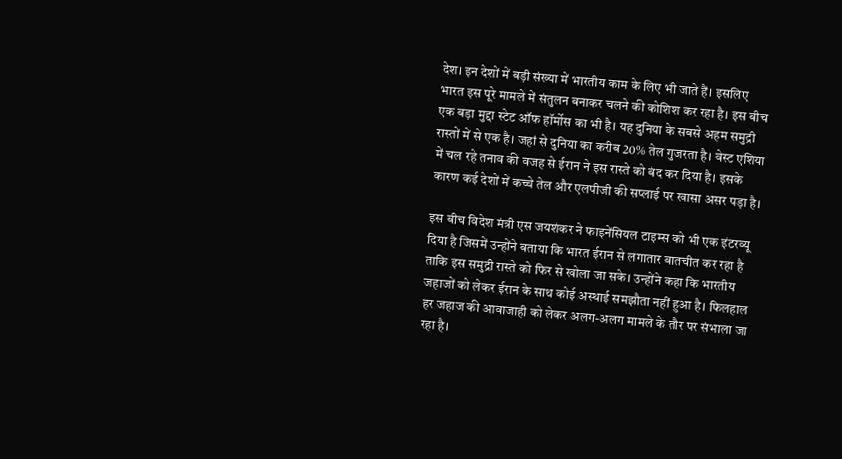देश। इन देशों में बड़ी संख्या में भारतीय काम के लिए भी जाते हैं। इसलिए भारत इस पूरे मामले में संतुलन बनाकर चलने की कोशिश कर रहा है। इस बीच एक बड़ा मुद्दा स्टेट ऑफ हॉर्मोस का भी है। यह दुनिया के सबसे अहम समुद्री रास्तों में से एक है। जहां से दुनिया का करीब 20% तेल गुजरता है। वेस्ट एशिया में चल रहे तनाव की वजह से ईरान ने इस रास्ते को बंद कर दिया है। इसके कारण कई देशों में कच्चे तेल और एलपीजी की सप्लाई पर खासा असर पड़ा है।

इस बीच विदेश मंत्री एस जयशंकर ने फाइनेंसियल टाइम्स को भी एक इंटरव्यू दिया है जिसमें उन्होंने बताया कि भारत ईरान से लगातार बातचीत कर रहा है ताकि इस समुद्री रास्ते को फिर से खोला जा सके। उन्होंने कहा कि भारतीय जहाजों को लेकर ईरान के साथ कोई अस्थाई समझौता नहीं हुआ है। फिलहाल हर जहाज की आवाजाही को लेकर अलग-अलग मामले के तौर पर संभाला जा रहा है।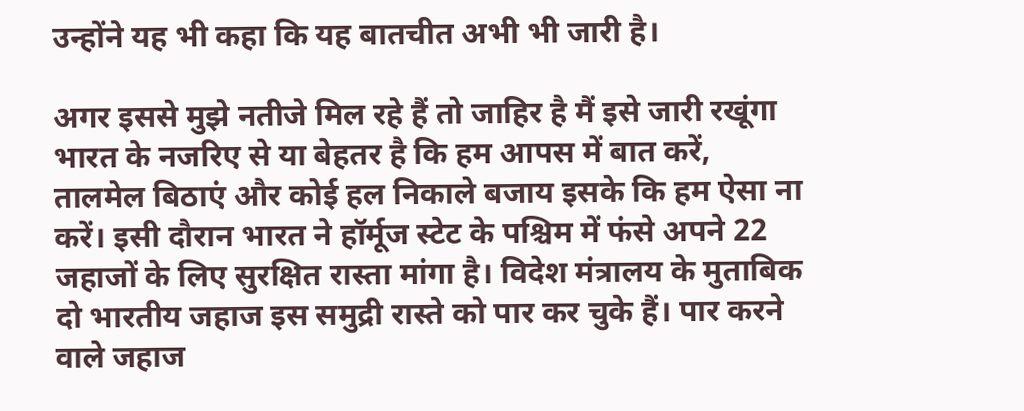उन्होंने यह भी कहा कि यह बातचीत अभी भी जारी है।

अगर इससे मुझे नतीजे मिल रहे हैं तो जाहिर है मैं इसे जारी रखूंगा भारत के नजरिए से या बेहतर है कि हम आपस में बात करें, तालमेल बिठाएं और कोई हल निकाले बजाय इसके कि हम ऐसा ना करें। इसी दौरान भारत ने हॉर्मूज स्टेट के पश्चिम में फंसे अपने 22 जहाजों के लिए सुरक्षित रास्ता मांगा है। विदेश मंत्रालय के मुताबिक दो भारतीय जहाज इस समुद्री रास्ते को पार कर चुके हैं। पार करने वाले जहाज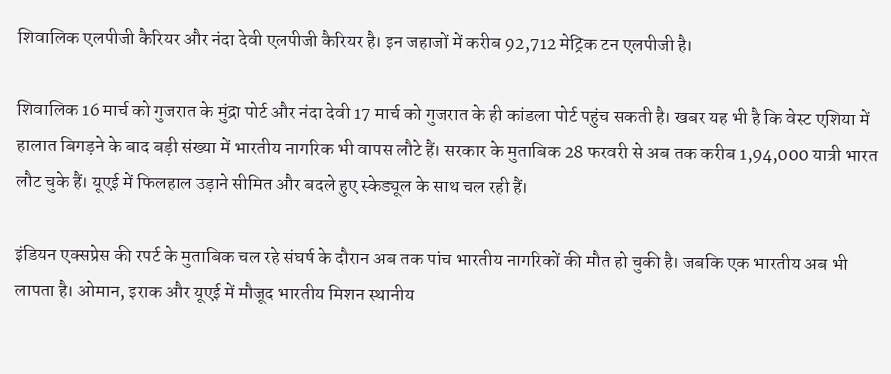शिवालिक एलपीजी कैरियर और नंदा देवी एलपीजी कैरियर है। इन जहाजों में करीब 92,712 मेट्रिक टन एलपीजी है।

शिवालिक 16 मार्च को गुजरात के मुंद्रा पोर्ट और नंदा देवी 17 मार्च को गुजरात के ही कांडला पोर्ट पहुंच सकती है। खबर यह भी है कि वेस्ट एशिया में हालात बिगड़ने के बाद बड़ी संख्या में भारतीय नागरिक भी वापस लौटे हैं। सरकार के मुताबिक 28 फरवरी से अब तक करीब 1,94,000 यात्री भारत लौट चुके हैं। यूएई में फिलहाल उड़ाने सीमित और बदले हुए स्केड्यूल के साथ चल रही हैं।

इंडियन एक्सप्रेस की रपर्ट के मुताबिक चल रहे संघर्ष के दौरान अब तक पांच भारतीय नागरिकों की मौत हो चुकी है। जबकि एक भारतीय अब भी लापता है। ओमान, इराक और यूएई में मौजूद भारतीय मिशन स्थानीय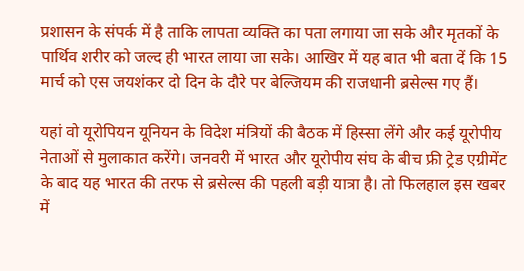प्रशासन के संपर्क में है ताकि लापता व्यक्ति का पता लगाया जा सके और मृतकों के पार्थिव शरीर को जल्द ही भारत लाया जा सके। आखिर में यह बात भी बता दें कि 15 मार्च को एस जयशंकर दो दिन के दौरे पर बेल्जियम की राजधानी ब्रसेल्स गए हैं।

यहां वो यूरोपियन यूनियन के विदेश मंत्रियों की बैठक में हिस्सा लेंगे और कई यूरोपीय नेताओं से मुलाकात करेंगे। जनवरी में भारत और यूरोपीय संघ के बीच फ्री ट्रेड एग्रीमेंट के बाद यह भारत की तरफ से ब्रसेल्स की पहली बड़ी यात्रा है। तो फिलहाल इस खबर में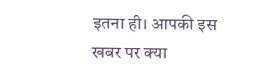इतना ही। आपकी इस खबर पर क्या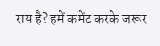राय है? हमें कमेंट करके जरूर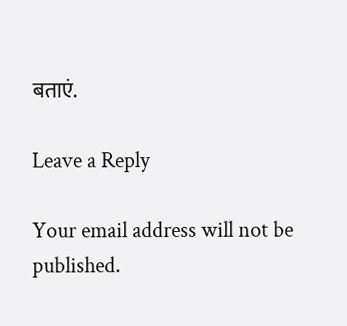बताएं.

Leave a Reply

Your email address will not be published.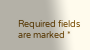Required fields are marked *